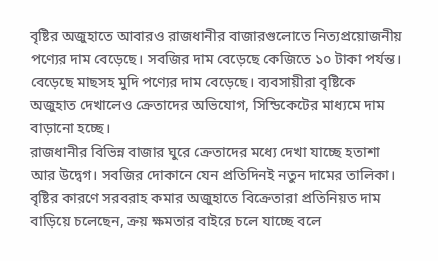বৃষ্টির অজুহাতে আবারও রাজধানীর বাজারগুলোতে নিত্যপ্রয়োজনীয় পণ্যের দাম বেড়েছে। সবজির দাম বেড়েছে কেজিতে ১০ টাকা পর্যন্ত। বেড়েছে মাছসহ মুদি পণ্যের দাম বেড়েছে। ব্যবসায়ীরা বৃষ্টিকে অজুহাত দেখালেও ক্রেতাদের অভিযোগ, সিন্ডিকেটের মাধ্যমে দাম বাড়ানো হচ্ছে।
রাজধানীর বিভিন্ন বাজার ঘুরে ক্রেতাদের মধ্যে দেখা যাচ্ছে হতাশা আর উদ্বেগ। সবজির দোকানে যেন প্রতিদিনই নতুন দামের তালিকা। বৃষ্টির কারণে সরবরাহ কমার অজুহাতে বিক্রেতারা প্রতিনিয়ত দাম বাড়িয়ে চলেছেন, ক্রয় ক্ষমতার বাইরে চলে যাচ্ছে বলে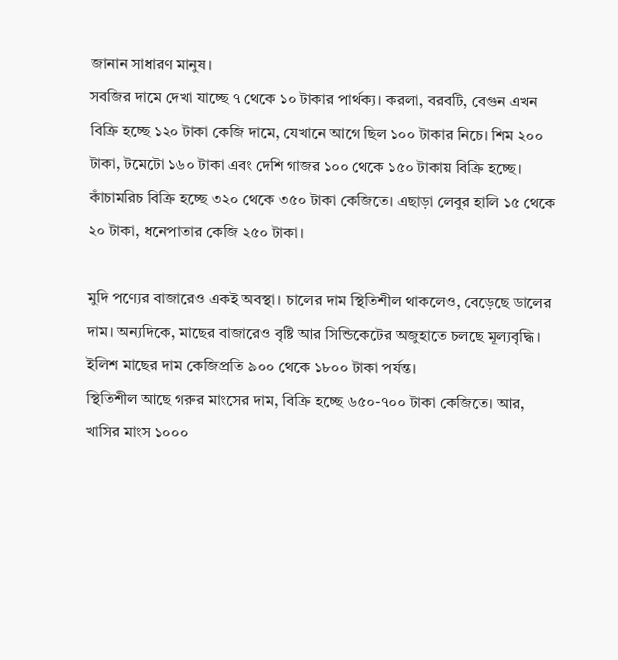জানান সাধারণ মানুষ।
সবজির দামে দেখা যাচ্ছে ৭ থেকে ১০ টাকার পার্থক্য। করলা, বরবটি, বেগুন এখন বিক্রি হচ্ছে ১২০ টাকা কেজি দামে, যেখানে আগে ছিল ১০০ টাকার নিচে। শিম ২০০ টাকা, টমেটো ১৬০ টাকা এবং দেশি গাজর ১০০ থেকে ১৫০ টাকায় বিক্রি হচ্ছে। কাঁচামরিচ বিক্রি হচ্ছে ৩২০ থেকে ৩৫০ টাকা কেজিতে। এছাড়া লেবুর হালি ১৫ থেকে ২০ টাকা, ধনেপাতার কেজি ২৫০ টাকা।

মুদি পণ্যের বাজারেও একই অবস্থা। চালের দাম স্থিতিশীল থাকলেও, বেড়েছে ডালের দাম। অন্যদিকে, মাছের বাজারেও বৃষ্টি আর সিন্ডিকেটের অজুহাতে চলছে মূল্যবৃদ্ধি। ইলিশ মাছের দাম কেজিপ্রতি ৯০০ থেকে ১৮০০ টাকা পর্যন্ত।
স্থিতিশীল আছে গরুর মাংসের দাম, বিক্রি হচ্ছে ৬৫০-৭০০ টাকা কেজিতে। আর, খাসির মাংস ১০০০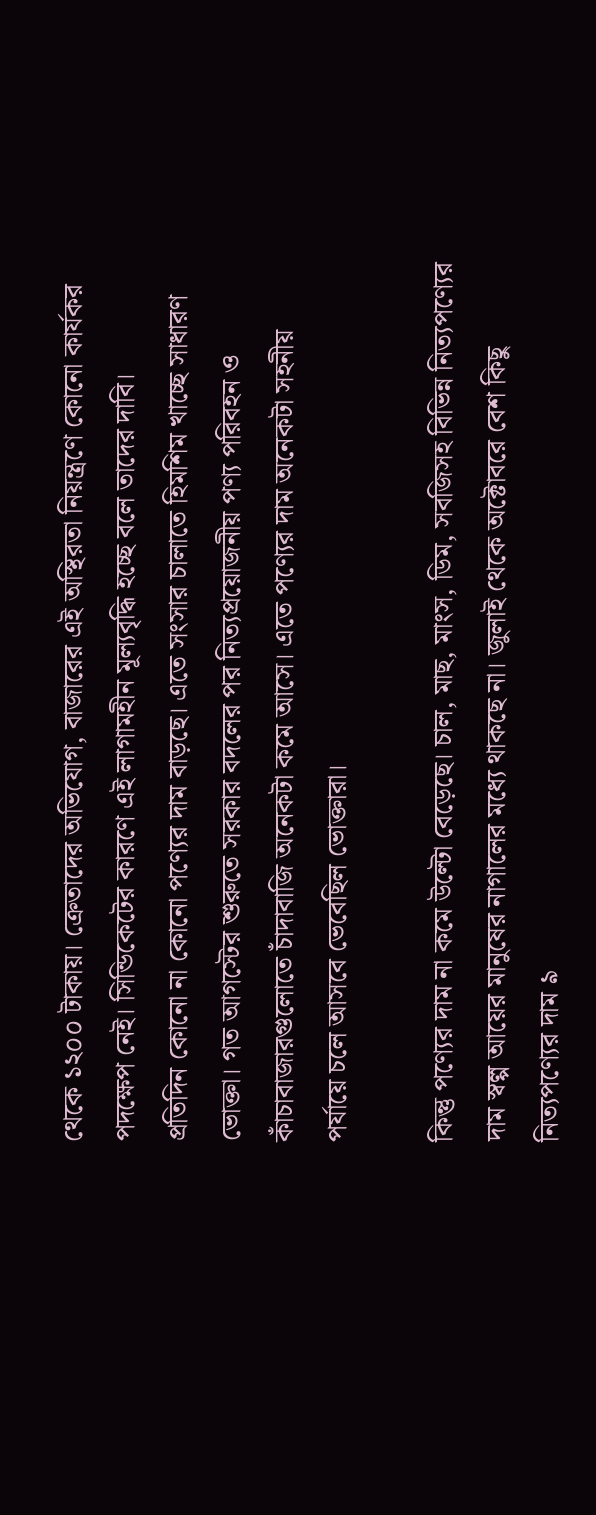থেকে ১২০০ টাকায়। ক্রেতাদের অভিযোগ, বাজারের এই অস্থিরতা নিয়ন্ত্রণে কোনো কার্যকর পদক্ষেপ নেই। সিন্ডিকেটের কারণে এই লাগামহীন মূল্যবৃদ্ধি হচ্ছে বলে তাদের দাবি।
প্রতিদিন কোনো না কোনো পণ্যের দাম বাড়ছে। এতে সংসার চালাতে হিমশিম খাচ্ছে সাধারণ ভোক্তা। গত আগস্টের শুরুতে সরকার বদলের পর নিত্যপ্রয়োজনীয় পণ্য পরিবহন ও কাঁচাবাজারগুলোতে চাঁদাবাজি অনেকটা কমে আসে। এতে পণ্যের দাম অনেকটা সহনীয় পর্যায়ে চলে আসবে ভেবেছিল ভোক্তারা।

কিন্তু পণ্যের দাম না কমে উল্টো বেড়েছে। চাল, মাছ, মাংস, ডিম, সবজিসহ বিভিন্ন নিত্যপণ্যের দাম স্বল্প আয়ের মানুষের নাগালের মধ্যে থাকছে না। জুলাই থেকে অক্টোবরে বেশ কিছু নিত্যপণ্যের দাম ৯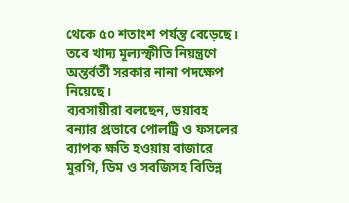থেকে ৫০ শতাংশ পর্যন্ত বেড়েছে। তবে খাদ্য মূল্যস্ফীতি নিয়ন্ত্রণে অন্তর্বর্তী সরকার নানা পদক্ষেপ নিয়েছে।
ব্যবসায়ীরা বলছেন, ভয়াবহ বন্যার প্রভাবে পোলট্রি ও ফসলের ব্যাপক ক্ষতি হওয়ায় বাজারে মুরগি, ডিম ও সবজিসহ বিভিন্ন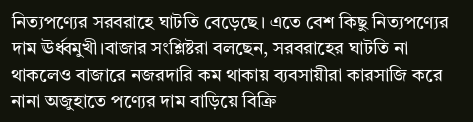নিত্যপণ্যের সরবরাহে ঘাটতি বেড়েছে। এতে বেশ কিছু নিত্যপণ্যের দাম ঊর্ধ্বমুখী।বাজার সংশ্লিষ্টরা বলছেন, সরবরাহের ঘাটতি না থাকলেও বাজারে নজরদারি কম থাকায় ব্যবসায়ীরা কারসাজি করে নানা অজুহাতে পণ্যের দাম বাড়িয়ে বিক্রি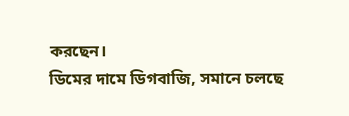করছেন।
ডিমের দামে ডিগবাজি, সমানে চলছে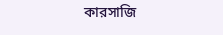কারসাজি